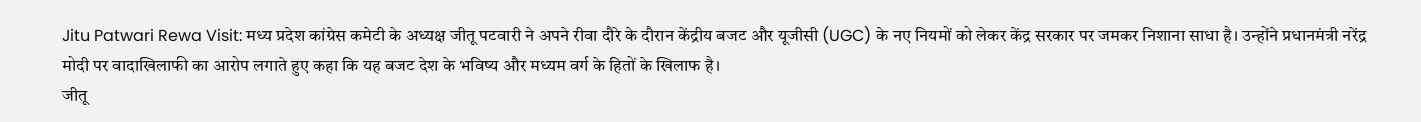Jitu Patwari Rewa Visit: मध्य प्रदेश कांग्रेस कमेटी के अध्यक्ष जीतू पटवारी ने अपने रीवा दौरे के दौरान केंद्रीय बजट और यूजीसी (UGC) के नए नियमों को लेकर केंद्र सरकार पर जमकर निशाना साधा है। उन्होंने प्रधानमंत्री नरेंद्र मोदी पर वादाखिलाफी का आरोप लगाते हुए कहा कि यह बजट देश के भविष्य और मध्यम वर्ग के हितों के खिलाफ है।
जीतू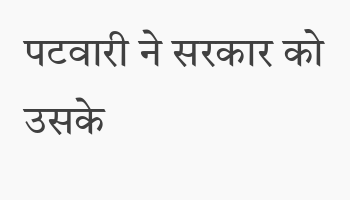पटवारी ने सरकार को उसके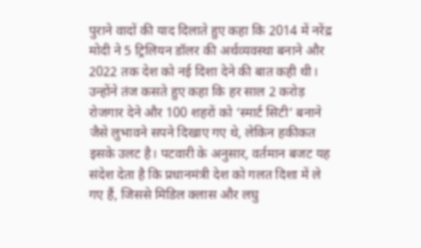पुराने वादों की याद दिलाते हुए कहा कि 2014 में नरेंद्र मोदी ने 5 ट्रिलियन डॉलर की अर्थव्यवस्था बनाने और 2022 तक देश को नई दिशा देने की बात कही थी। उन्होंने तंज कसते हुए कहा कि हर साल 2 करोड़ रोजगार देने और 100 शहरों को ‘स्मार्ट सिटी’ बनाने जैसे लुभावने सपने दिखाए गए थे, लेकिन हकीकत इसके उलट है। पटवारी के अनुसार, वर्तमान बजट यह संदेश देता है कि प्रधानमंत्री देश को गलत दिशा में ले गए हैं, जिससे मिडिल क्लास और लघु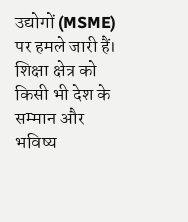उद्योगों (MSME) पर हमले जारी हैं।
शिक्षा क्षेत्र को किसी भी देश के सम्मान और भविष्य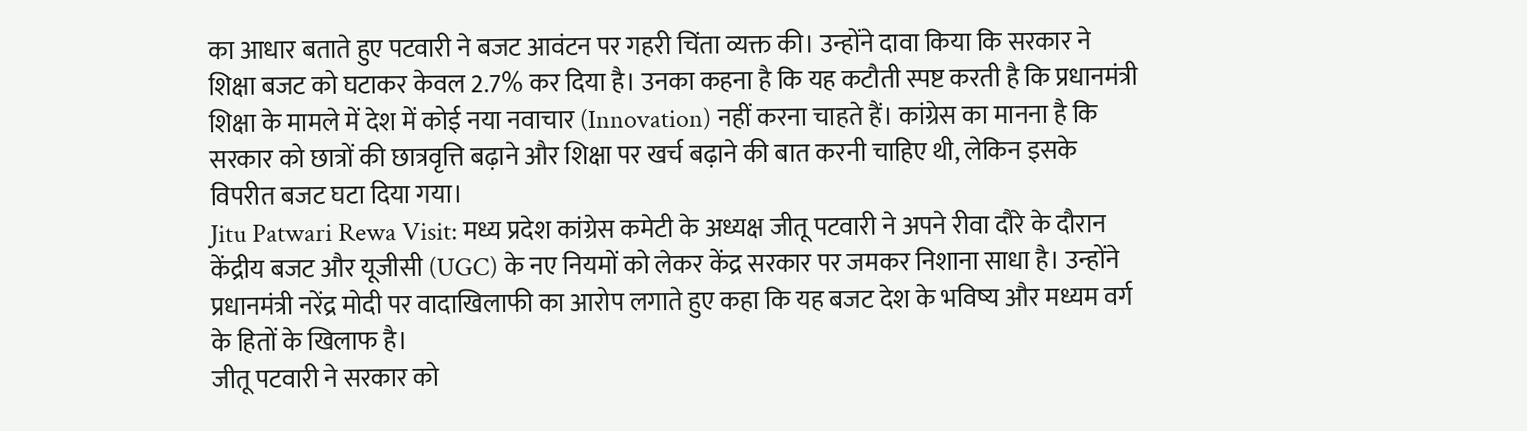का आधार बताते हुए पटवारी ने बजट आवंटन पर गहरी चिंता व्यक्त की। उन्होंने दावा किया कि सरकार ने शिक्षा बजट को घटाकर केवल 2.7% कर दिया है। उनका कहना है कि यह कटौती स्पष्ट करती है कि प्रधानमंत्री शिक्षा के मामले में देश में कोई नया नवाचार (Innovation) नहीं करना चाहते हैं। कांग्रेस का मानना है कि सरकार को छात्रों की छात्रवृत्ति बढ़ाने और शिक्षा पर खर्च बढ़ाने की बात करनी चाहिए थी, लेकिन इसके विपरीत बजट घटा दिया गया।
Jitu Patwari Rewa Visit: मध्य प्रदेश कांग्रेस कमेटी के अध्यक्ष जीतू पटवारी ने अपने रीवा दौरे के दौरान केंद्रीय बजट और यूजीसी (UGC) के नए नियमों को लेकर केंद्र सरकार पर जमकर निशाना साधा है। उन्होंने प्रधानमंत्री नरेंद्र मोदी पर वादाखिलाफी का आरोप लगाते हुए कहा कि यह बजट देश के भविष्य और मध्यम वर्ग के हितों के खिलाफ है।
जीतू पटवारी ने सरकार को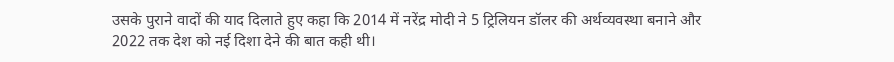उसके पुराने वादों की याद दिलाते हुए कहा कि 2014 में नरेंद्र मोदी ने 5 ट्रिलियन डॉलर की अर्थव्यवस्था बनाने और 2022 तक देश को नई दिशा देने की बात कही थी।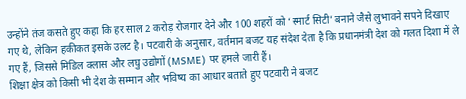उन्होंने तंज कसते हुए कहा कि हर साल 2 करोड़ रोजगार देने और 100 शहरों को ‘स्मार्ट सिटी’ बनाने जैसे लुभावने सपने दिखाए गए थे, लेकिन हकीकत इसके उलट है। पटवारी के अनुसार, वर्तमान बजट यह संदेश देता है कि प्रधानमंत्री देश को गलत दिशा में ले गए हैं, जिससे मिडिल क्लास और लघु उद्योगों (MSME) पर हमले जारी हैं।
शिक्षा क्षेत्र को किसी भी देश के सम्मान और भविष्य का आधार बताते हुए पटवारी ने बजट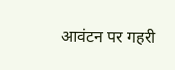आवंटन पर गहरी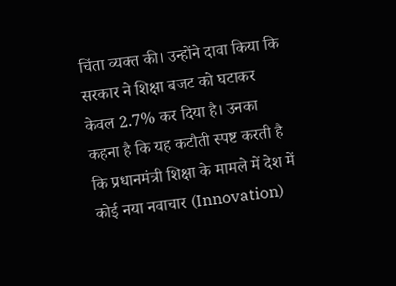चिंता व्यक्त की। उन्होंने दावा किया कि सरकार ने शिक्षा बजट को घटाकर केवल 2.7% कर दिया है। उनका कहना है कि यह कटौती स्पष्ट करती है कि प्रधानमंत्री शिक्षा के मामले में देश में कोई नया नवाचार (Innovation)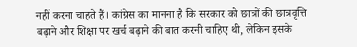नहीं करना चाहते हैं। कांग्रेस का मानना है कि सरकार को छात्रों की छात्रवृत्ति बढ़ाने और शिक्षा पर खर्च बढ़ाने की बात करनी चाहिए थी, लेकिन इसके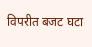विपरीत बजट घटा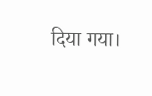दिया गया।